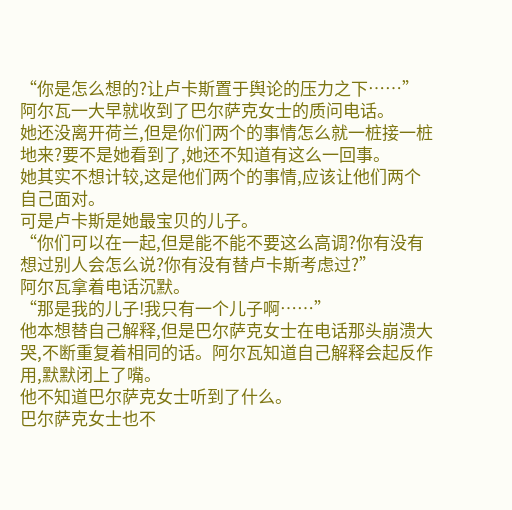“你是怎么想的?让卢卡斯置于舆论的压力之下……”
阿尔瓦一大早就收到了巴尔萨克女士的质问电话。
她还没离开荷兰,但是你们两个的事情怎么就一桩接一桩地来?要不是她看到了,她还不知道有这么一回事。
她其实不想计较,这是他们两个的事情,应该让他们两个自己面对。
可是卢卡斯是她最宝贝的儿子。
“你们可以在一起,但是能不能不要这么高调?你有没有想过别人会怎么说?你有没有替卢卡斯考虑过?”
阿尔瓦拿着电话沉默。
“那是我的儿子!我只有一个儿子啊……”
他本想替自己解释,但是巴尔萨克女士在电话那头崩溃大哭,不断重复着相同的话。阿尔瓦知道自己解释会起反作用,默默闭上了嘴。
他不知道巴尔萨克女士听到了什么。
巴尔萨克女士也不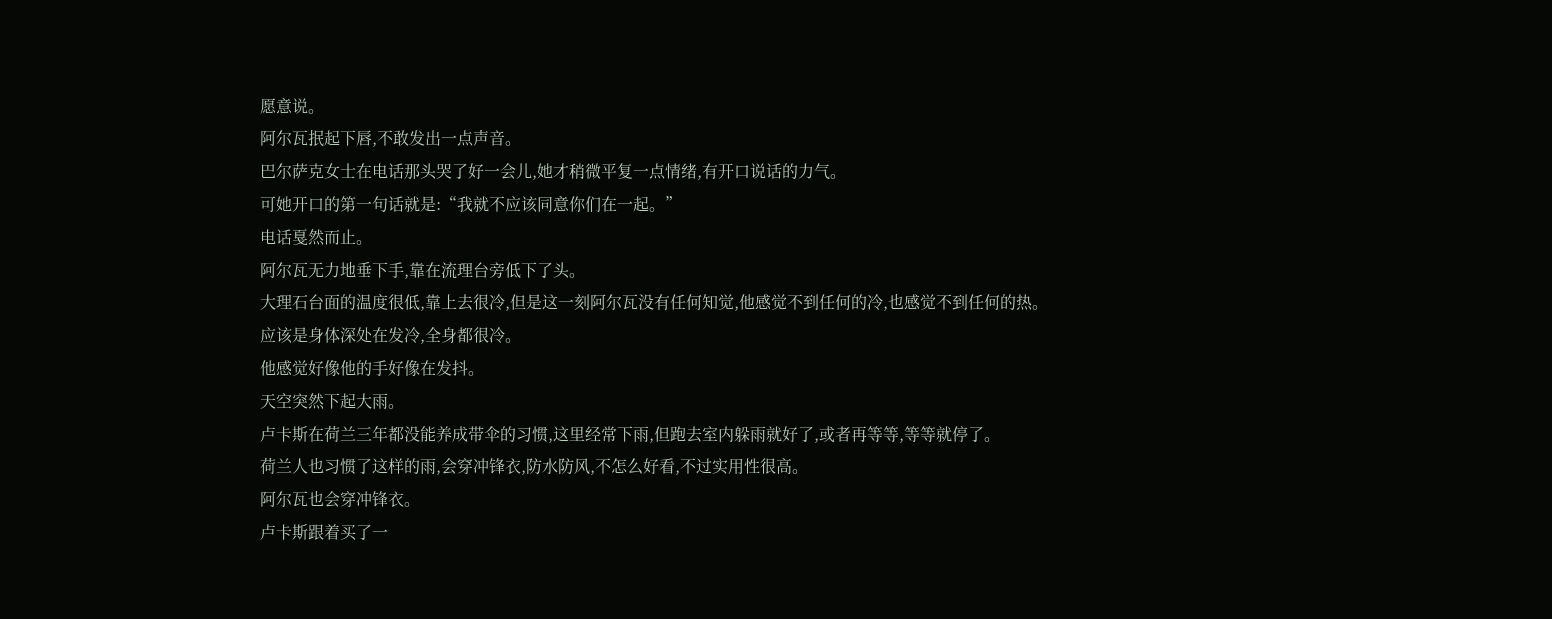愿意说。
阿尔瓦抿起下唇,不敢发出一点声音。
巴尔萨克女士在电话那头哭了好一会儿,她才稍微平复一点情绪,有开口说话的力气。
可她开口的第一句话就是:“我就不应该同意你们在一起。”
电话戛然而止。
阿尔瓦无力地垂下手,靠在流理台旁低下了头。
大理石台面的温度很低,靠上去很冷,但是这一刻阿尔瓦没有任何知觉,他感觉不到任何的冷,也感觉不到任何的热。
应该是身体深处在发冷,全身都很冷。
他感觉好像他的手好像在发抖。
天空突然下起大雨。
卢卡斯在荷兰三年都没能养成带伞的习惯,这里经常下雨,但跑去室内躲雨就好了,或者再等等,等等就停了。
荷兰人也习惯了这样的雨,会穿冲锋衣,防水防风,不怎么好看,不过实用性很高。
阿尔瓦也会穿冲锋衣。
卢卡斯跟着买了一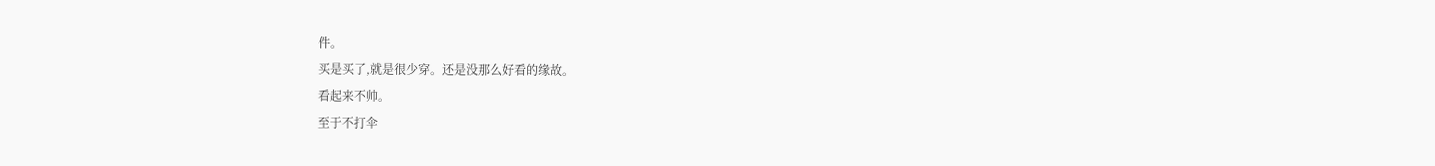件。
买是买了,就是很少穿。还是没那么好看的缘故。
看起来不帅。
至于不打伞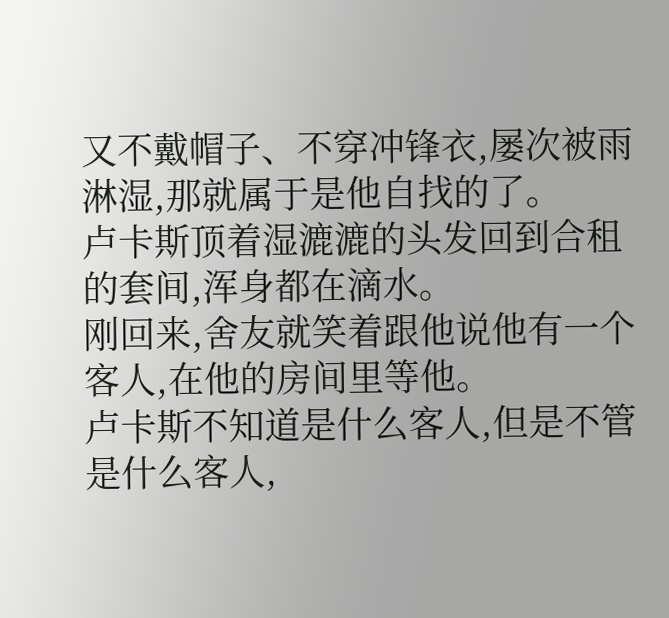又不戴帽子、不穿冲锋衣,屡次被雨淋湿,那就属于是他自找的了。
卢卡斯顶着湿漉漉的头发回到合租的套间,浑身都在滴水。
刚回来,舍友就笑着跟他说他有一个客人,在他的房间里等他。
卢卡斯不知道是什么客人,但是不管是什么客人,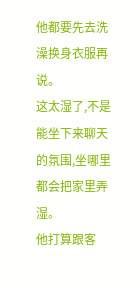他都要先去洗澡换身衣服再说。
这太湿了,不是能坐下来聊天的氛围,坐哪里都会把家里弄湿。
他打算跟客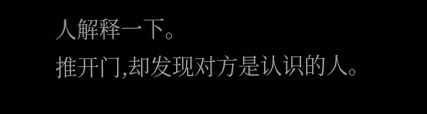人解释一下。
推开门,却发现对方是认识的人。